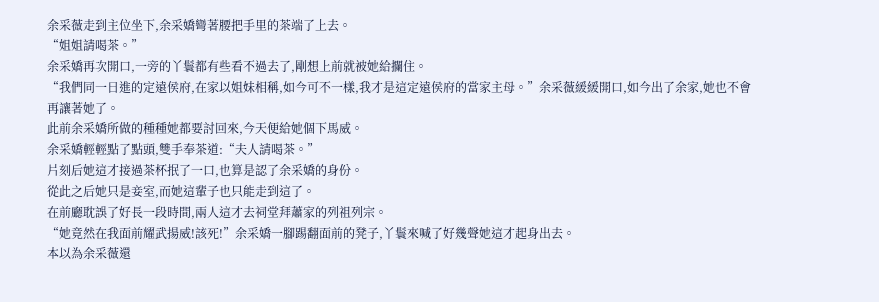余采薇走到主位坐下,余采嬌彎著腰把手里的茶端了上去。
“姐姐請喝茶。”
余采嬌再次開口,一旁的丫鬟都有些看不過去了,剛想上前就被她給攔住。
“我們同一日進的定遠侯府,在家以姐妹相稱,如今可不一樣,我才是這定遠侯府的當家主母。”余采薇緩緩開口,如今出了余家,她也不會再讓著她了。
此前余采嬌所做的種種她都要討回來,今天便給她個下馬威。
余采嬌輕輕點了點頭,雙手奉茶道:“夫人請喝茶。”
片刻后她這才接過茶杯抿了一口,也算是認了余采嬌的身份。
從此之后她只是妾室,而她這輩子也只能走到這了。
在前廳耽誤了好長一段時間,兩人這才去祠堂拜蕭家的列祖列宗。
“她竟然在我面前耀武揚威!該死!”余采嬌一腳踢翻面前的凳子,丫鬟來喊了好幾聲她這才起身出去。
本以為余采薇還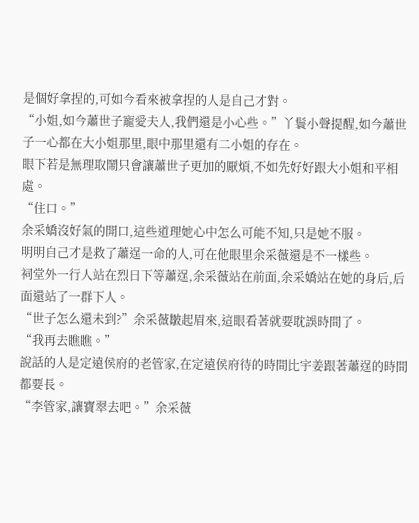是個好拿捏的,可如今看來被拿捏的人是自己才對。
“小姐,如今蕭世子寵愛夫人,我們還是小心些。”丫鬟小聲提醒,如今蕭世子一心都在大小姐那里,眼中那里還有二小姐的存在。
眼下若是無理取鬧只會讓蕭世子更加的厭煩,不如先好好跟大小姐和平相處。
“住口。”
余采嬌沒好氣的開口,這些道理她心中怎么可能不知,只是她不服。
明明自己才是救了蕭逞一命的人,可在他眼里余采薇還是不一樣些。
祠堂外一行人站在烈日下等蕭逞,余采薇站在前面,余采嬌站在她的身后,后面還站了一群下人。
“世子怎么還未到?”余采薇皺起眉來,這眼看著就要耽誤時間了。
“我再去瞧瞧。”
說話的人是定遠侯府的老管家,在定遠侯府待的時間比宇姜跟著蕭逞的時間都要長。
“李管家,讓寶翠去吧。”余采薇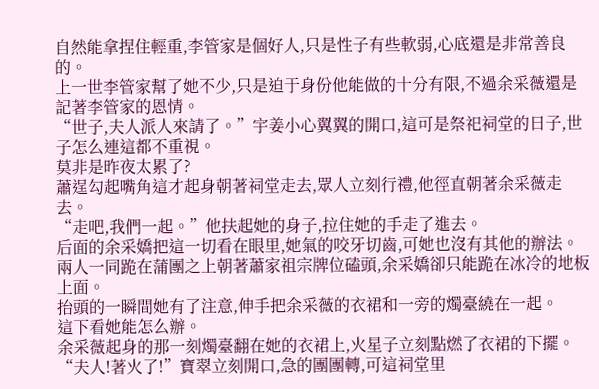自然能拿捏住輕重,李管家是個好人,只是性子有些軟弱,心底還是非常善良的。
上一世李管家幫了她不少,只是迫于身份他能做的十分有限,不過余采薇還是記著李管家的恩情。
“世子,夫人派人來請了。”宇姜小心翼翼的開口,這可是祭祀祠堂的日子,世子怎么連這都不重視。
莫非是昨夜太累了?
蕭逞勾起嘴角這才起身朝著祠堂走去,眾人立刻行禮,他徑直朝著余采薇走去。
“走吧,我們一起。”他扶起她的身子,拉住她的手走了進去。
后面的余采嬌把這一切看在眼里,她氣的咬牙切齒,可她也沒有其他的辦法。
兩人一同跪在蒲團之上朝著蕭家祖宗牌位磕頭,余采嬌卻只能跪在冰冷的地板上面。
抬頭的一瞬間她有了注意,伸手把余采薇的衣裙和一旁的燭臺繞在一起。
這下看她能怎么辦。
余采薇起身的那一刻燭臺翻在她的衣裙上,火星子立刻點燃了衣裙的下擺。
“夫人!著火了!”寶翠立刻開口,急的團團轉,可這祠堂里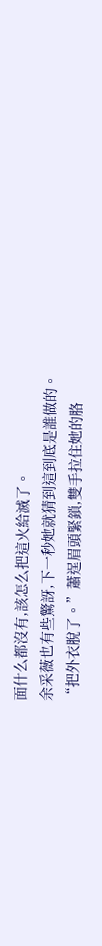面什么都沒有,該怎么把這火給滅了。
余采薇也有些驚訝,下一秒她就猜到這到底是誰做的。
“把外衣脫了。”蕭逞眉頭緊鎖,雙手拉住她的胳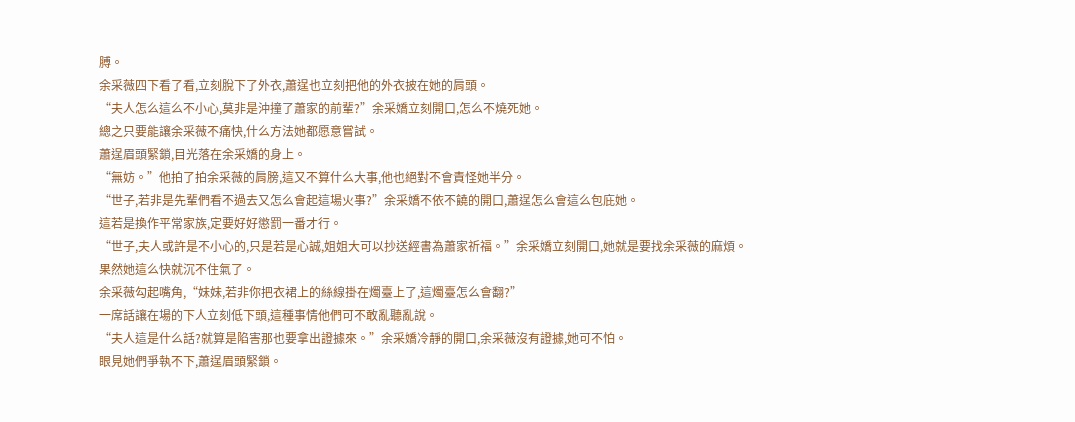膊。
余采薇四下看了看,立刻脫下了外衣,蕭逞也立刻把他的外衣披在她的肩頭。
“夫人怎么這么不小心,莫非是沖撞了蕭家的前輩?”余采嬌立刻開口,怎么不燒死她。
總之只要能讓余采薇不痛快,什么方法她都愿意嘗試。
蕭逞眉頭緊鎖,目光落在余采嬌的身上。
“無妨。”他拍了拍余采薇的肩膀,這又不算什么大事,他也絕對不會責怪她半分。
“世子,若非是先輩們看不過去又怎么會起這場火事?”余采嬌不依不饒的開口,蕭逞怎么會這么包庇她。
這若是換作平常家族,定要好好懲罰一番才行。
“世子,夫人或許是不小心的,只是若是心誠,姐姐大可以抄送經書為蕭家祈福。”余采嬌立刻開口,她就是要找余采薇的麻煩。
果然她這么快就沉不住氣了。
余采薇勾起嘴角,“妹妹,若非你把衣裙上的絲線掛在燭臺上了,這燭臺怎么會翻?”
一席話讓在場的下人立刻低下頭,這種事情他們可不敢亂聽亂說。
“夫人這是什么話?就算是陷害那也要拿出證據來。”余采嬌冷靜的開口,余采薇沒有證據,她可不怕。
眼見她們爭執不下,蕭逞眉頭緊鎖。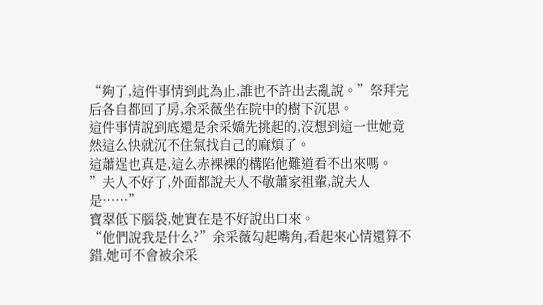“夠了,這件事情到此為止,誰也不許出去亂說。”祭拜完后各自都回了房,余采薇坐在院中的樹下沉思。
這件事情說到底還是余采嬌先挑起的,沒想到這一世她竟然這么快就沉不住氣找自己的麻煩了。
這蕭逞也真是,這么赤裸裸的構陷他難道看不出來嗎。
”夫人不好了,外面都說夫人不敬蕭家祖輩,說夫人是……”
寶翠低下腦袋,她實在是不好說出口來。
“他們說我是什么?”余采薇勾起嘴角,看起來心情還算不錯,她可不會被余采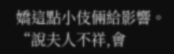嬌這點小伎倆給影響。
“說夫人不祥,會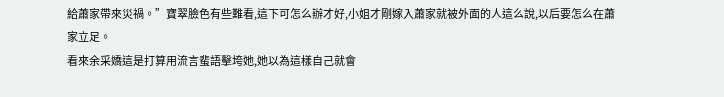給蕭家帶來災禍。”寶翠臉色有些難看,這下可怎么辦才好,小姐才剛嫁入蕭家就被外面的人這么說,以后要怎么在蕭家立足。
看來余采嬌這是打算用流言蜚語擊垮她,她以為這樣自己就會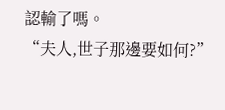認輸了嗎。
“夫人,世子那邊要如何?”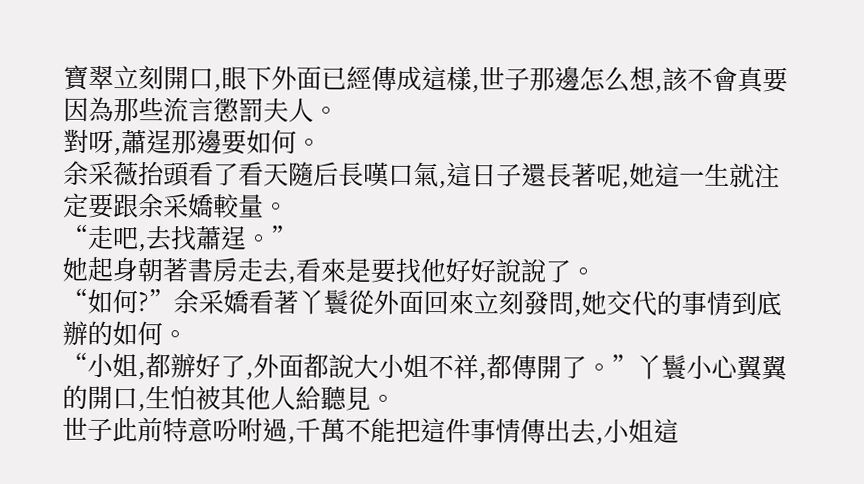寶翠立刻開口,眼下外面已經傳成這樣,世子那邊怎么想,該不會真要因為那些流言懲罰夫人。
對呀,蕭逞那邊要如何。
余采薇抬頭看了看天隨后長嘆口氣,這日子還長著呢,她這一生就注定要跟余采嬌較量。
“走吧,去找蕭逞。”
她起身朝著書房走去,看來是要找他好好說說了。
“如何?”余采嬌看著丫鬟從外面回來立刻發問,她交代的事情到底辦的如何。
“小姐,都辦好了,外面都說大小姐不祥,都傳開了。”丫鬟小心翼翼的開口,生怕被其他人給聽見。
世子此前特意吩咐過,千萬不能把這件事情傳出去,小姐這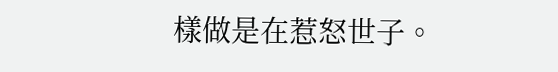樣做是在惹怒世子。